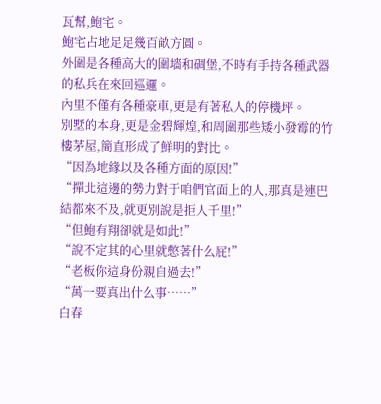瓦幫,鮑宅。
鮑宅占地足足幾百畝方圓。
外圍是各種高大的圍墻和碉堡,不時有手持各種武器的私兵在來回巡邏。
內里不僅有各種豪車,更是有著私人的停機坪。
別墅的本身,更是金碧輝煌,和周圍那些矮小發霉的竹樓茅屋,簡直形成了鮮明的對比。
“因為地緣以及各種方面的原因!”
“撣北這邊的勢力對于咱們官面上的人,那真是連巴結都來不及,就更別說是拒人千里!”
“但鮑有翔卻就是如此!”
“說不定其的心里就憋著什么屁!”
“老板你這身份親自過去!”
“萬一要真出什么事……”
白春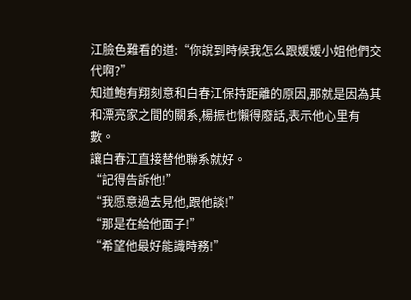江臉色難看的道:“你說到時候我怎么跟媛媛小姐他們交代啊?”
知道鮑有翔刻意和白春江保持距離的原因,那就是因為其和漂亮家之間的關系,楊振也懶得廢話,表示他心里有數。
讓白春江直接替他聯系就好。
“記得告訴他!”
“我愿意過去見他,跟他談!”
“那是在給他面子!”
“希望他最好能識時務!”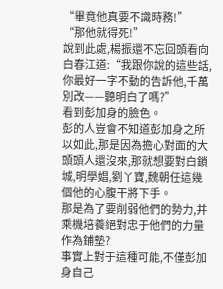“畢竟他真要不識時務!”
“那他就得死!”
說到此處,楊振還不忘回頭看向白春江道:“我跟你說的這些話,你最好一字不動的告訴他,千萬別改——聽明白了嗎?”
看到彭加身的臉色。
彭的人豈會不知道彭加身之所以如此,那是因為擔心對面的大頭頭人還沒來,那就想要對白鎖城,明學娼,劉丫寶,魏朝任這幾個他的心腹干將下手。
那是為了要削弱他們的勢力,并乘機培養絕對忠于他們的力量作為鋪墊?
事實上對于這種可能,不僅彭加身自己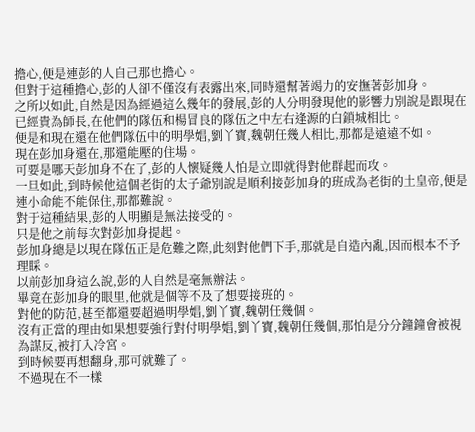擔心,便是連彭的人自己那也擔心。
但對于這種擔心,彭的人卻不僅沒有表露出來,同時還幫著竭力的安撫著彭加身。
之所以如此,自然是因為經過這么幾年的發展,彭的人分明發現他的影響力別說是跟現在已經貴為師長,在他們的隊伍和楊冒良的隊伍之中左右逢源的白鎖城相比。
便是和現在還在他們隊伍中的明學娼,劉丫寶,魏朝任幾人相比,那都是遠遠不如。
現在彭加身還在,那還能壓的住場。
可要是哪天彭加身不在了,彭的人懷疑幾人怕是立即就得對他群起而攻。
一旦如此,到時候他這個老街的太子爺別說是順利接彭加身的班成為老街的土皇帝,便是連小命能不能保住,那都難說。
對于這種結果,彭的人明顯是無法接受的。
只是他之前每次對彭加身提起。
彭加身總是以現在隊伍正是危難之際,此刻對他們下手,那就是自造內亂,因而根本不予理睬。
以前彭加身這么說,彭的人自然是毫無辦法。
畢竟在彭加身的眼里,他就是個等不及了想要接班的。
對他的防范,甚至都還要超過明學娼,劉丫寶,魏朝任幾個。
沒有正當的理由如果想要強行對付明學娼,劉丫寶,魏朝任幾個,那怕是分分鐘鐘會被視為謀反,被打入冷宮。
到時候要再想翻身,那可就難了。
不過現在不一樣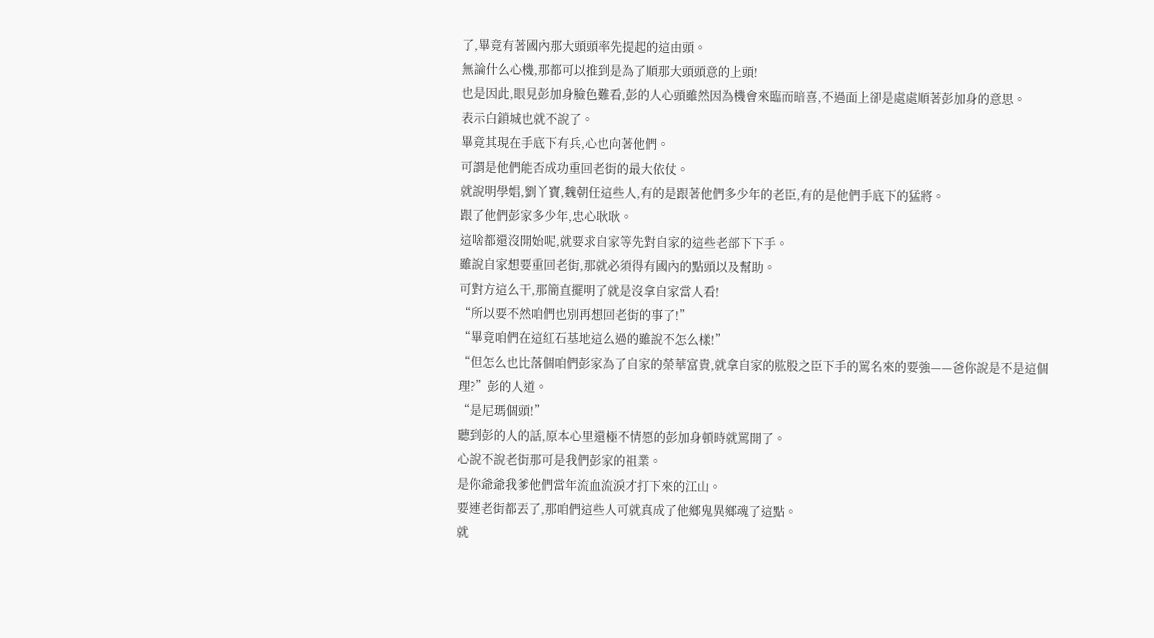了,畢竟有著國內那大頭頭率先提起的這由頭。
無論什么心機,那都可以推到是為了順那大頭頭意的上頭!
也是因此,眼見彭加身臉色難看,彭的人心頭雖然因為機會來臨而暗喜,不過面上卻是處處順著彭加身的意思。
表示白鎖城也就不說了。
畢竟其現在手底下有兵,心也向著他們。
可謂是他們能否成功重回老街的最大依仗。
就說明學娼,劉丫寶,魏朝任這些人,有的是跟著他們多少年的老臣,有的是他們手底下的猛將。
跟了他們彭家多少年,忠心耿耿。
這啥都還沒開始呢,就要求自家等先對自家的這些老部下下手。
雖說自家想要重回老街,那就必須得有國內的點頭以及幫助。
可對方這么干,那簡直擺明了就是沒拿自家當人看!
“所以要不然咱們也別再想回老街的事了!”
“畢竟咱們在這紅石基地這么過的雖說不怎么樣!”
“但怎么也比落個咱們彭家為了自家的榮華富貴,就拿自家的肱股之臣下手的罵名來的要強——爸你說是不是這個理?”彭的人道。
“是尼瑪個頭!”
聽到彭的人的話,原本心里還極不情愿的彭加身頓時就罵開了。
心說不說老街那可是我們彭家的祖業。
是你爺爺我爹他們當年流血流淚才打下來的江山。
要連老街都丟了,那咱們這些人可就真成了他鄉鬼異鄉魂了這點。
就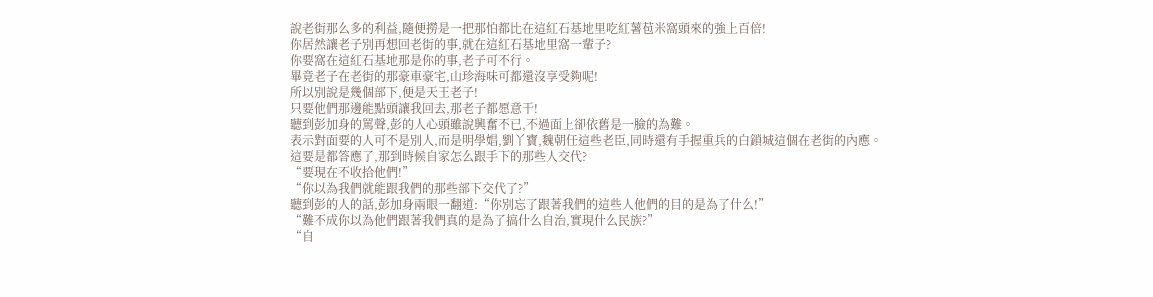說老街那么多的利益,隨便撈是一把那怕都比在這紅石基地里吃紅薯苞米窩頭來的強上百倍!
你居然讓老子別再想回老街的事,就在這紅石基地里窩一輩子?
你要窩在這紅石基地那是你的事,老子可不行。
畢竟老子在老街的那豪車豪宅,山珍海味可都還沒享受夠呢!
所以別說是幾個部下,便是天王老子!
只要他們那邊能點頭讓我回去,那老子都愿意干!
聽到彭加身的罵聲,彭的人心頭雖說興奮不已,不過面上卻依舊是一臉的為難。
表示對面要的人可不是別人,而是明學娼,劉丫寶,魏朝任這些老臣,同時還有手握重兵的白鎖城這個在老街的內應。
這要是都答應了,那到時候自家怎么跟手下的那些人交代?
“要現在不收拾他們!”
“你以為我們就能跟我們的那些部下交代了?”
聽到彭的人的話,彭加身兩眼一翻道:“你別忘了跟著我們的這些人他們的目的是為了什么!”
“難不成你以為他們跟著我們真的是為了搞什么自治,實現什么民族?”
“自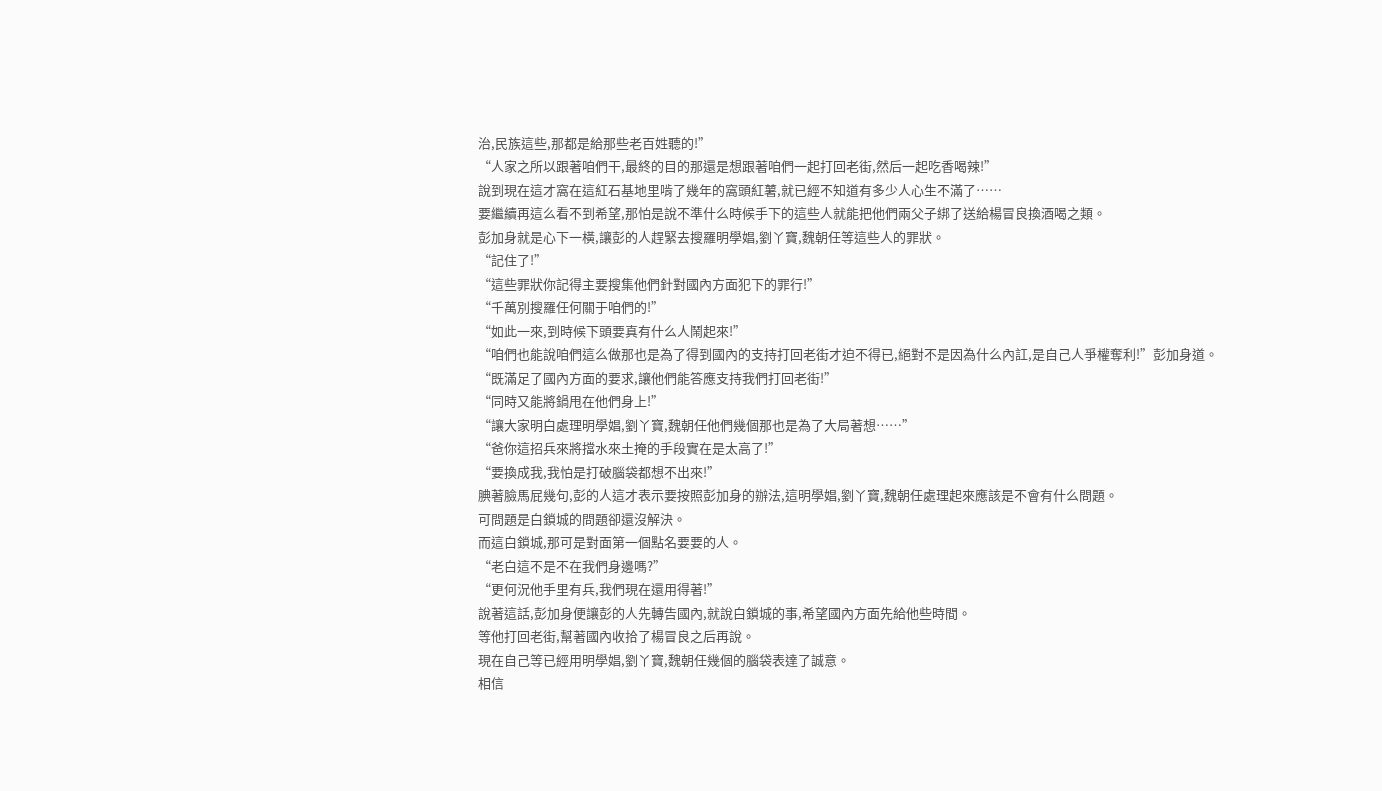治,民族這些,那都是給那些老百姓聽的!”
“人家之所以跟著咱們干,最終的目的那還是想跟著咱們一起打回老街,然后一起吃香喝辣!”
說到現在這才窩在這紅石基地里啃了幾年的窩頭紅薯,就已經不知道有多少人心生不滿了……
要繼續再這么看不到希望,那怕是說不準什么時候手下的這些人就能把他們兩父子綁了送給楊冒良換酒喝之類。
彭加身就是心下一橫,讓彭的人趕緊去搜羅明學娼,劉丫寶,魏朝任等這些人的罪狀。
“記住了!”
“這些罪狀你記得主要搜集他們針對國內方面犯下的罪行!”
“千萬別搜羅任何關于咱們的!”
“如此一來,到時候下頭要真有什么人鬧起來!”
“咱們也能說咱們這么做那也是為了得到國內的支持打回老街才迫不得已,絕對不是因為什么內訌,是自己人爭權奪利!”彭加身道。
“既滿足了國內方面的要求,讓他們能答應支持我們打回老街!”
“同時又能將鍋甩在他們身上!”
“讓大家明白處理明學娼,劉丫寶,魏朝任他們幾個那也是為了大局著想……”
“爸你這招兵來將擋水來土掩的手段實在是太高了!”
“要換成我,我怕是打破腦袋都想不出來!”
腆著臉馬屁幾句,彭的人這才表示要按照彭加身的辦法,這明學娼,劉丫寶,魏朝任處理起來應該是不會有什么問題。
可問題是白鎖城的問題卻還沒解決。
而這白鎖城,那可是對面第一個點名要要的人。
“老白這不是不在我們身邊嗎?”
“更何況他手里有兵,我們現在還用得著!”
說著這話,彭加身便讓彭的人先轉告國內,就說白鎖城的事,希望國內方面先給他些時間。
等他打回老街,幫著國內收拾了楊冒良之后再說。
現在自己等已經用明學娼,劉丫寶,魏朝任幾個的腦袋表達了誠意。
相信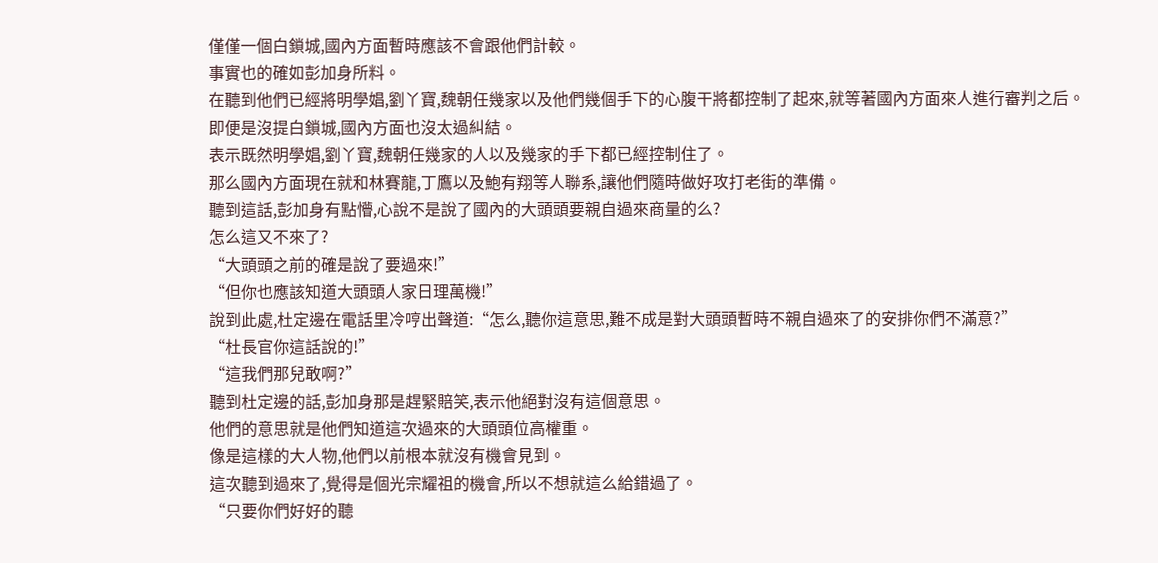僅僅一個白鎖城,國內方面暫時應該不會跟他們計較。
事實也的確如彭加身所料。
在聽到他們已經將明學娼,劉丫寶,魏朝任幾家以及他們幾個手下的心腹干將都控制了起來,就等著國內方面來人進行審判之后。
即便是沒提白鎖城,國內方面也沒太過糾結。
表示既然明學娼,劉丫寶,魏朝任幾家的人以及幾家的手下都已經控制住了。
那么國內方面現在就和林賽龍,丁鷹以及鮑有翔等人聯系,讓他們隨時做好攻打老街的準備。
聽到這話,彭加身有點懵,心說不是說了國內的大頭頭要親自過來商量的么?
怎么這又不來了?
“大頭頭之前的確是說了要過來!”
“但你也應該知道大頭頭人家日理萬機!”
說到此處,杜定邊在電話里冷哼出聲道:“怎么,聽你這意思,難不成是對大頭頭暫時不親自過來了的安排你們不滿意?”
“杜長官你這話說的!”
“這我們那兒敢啊?”
聽到杜定邊的話,彭加身那是趕緊賠笑,表示他絕對沒有這個意思。
他們的意思就是他們知道這次過來的大頭頭位高權重。
像是這樣的大人物,他們以前根本就沒有機會見到。
這次聽到過來了,覺得是個光宗耀祖的機會,所以不想就這么給錯過了。
“只要你們好好的聽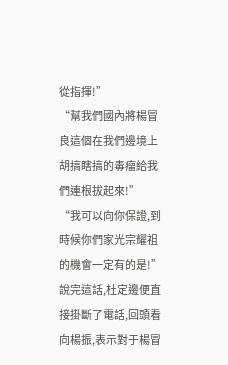從指揮!”
“幫我們國內將楊冒良這個在我們邊境上胡搞瞎搞的毒瘤給我們連根拔起來!”
“我可以向你保證,到時候你們家光宗耀祖的機會一定有的是!”
說完這話,杜定邊便直接掛斷了電話,回頭看向楊振,表示對于楊冒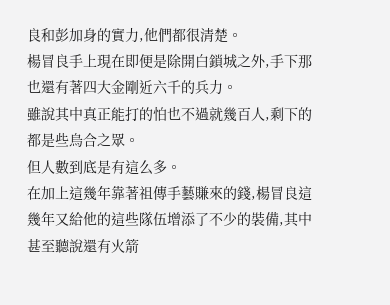良和彭加身的實力,他們都很清楚。
楊冒良手上現在即便是除開白鎖城之外,手下那也還有著四大金剛近六千的兵力。
雖說其中真正能打的怕也不過就幾百人,剩下的都是些烏合之眾。
但人數到底是有這么多。
在加上這幾年靠著祖傳手藝賺來的錢,楊冒良這幾年又給他的這些隊伍增添了不少的裝備,其中甚至聽說還有火箭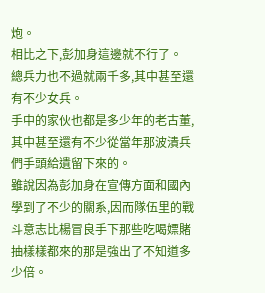炮。
相比之下,彭加身這邊就不行了。
總兵力也不過就兩千多,其中甚至還有不少女兵。
手中的家伙也都是多少年的老古董,其中甚至還有不少從當年那波潰兵們手頭給遺留下來的。
雖說因為彭加身在宣傳方面和國內學到了不少的關系,因而隊伍里的戰斗意志比楊冒良手下那些吃喝嫖賭抽樣樣都來的那是強出了不知道多少倍。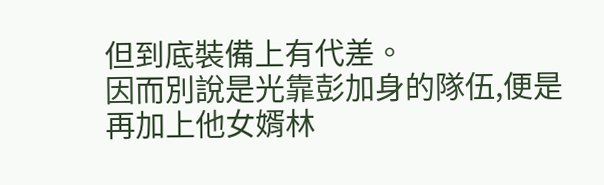但到底裝備上有代差。
因而別說是光靠彭加身的隊伍,便是再加上他女婿林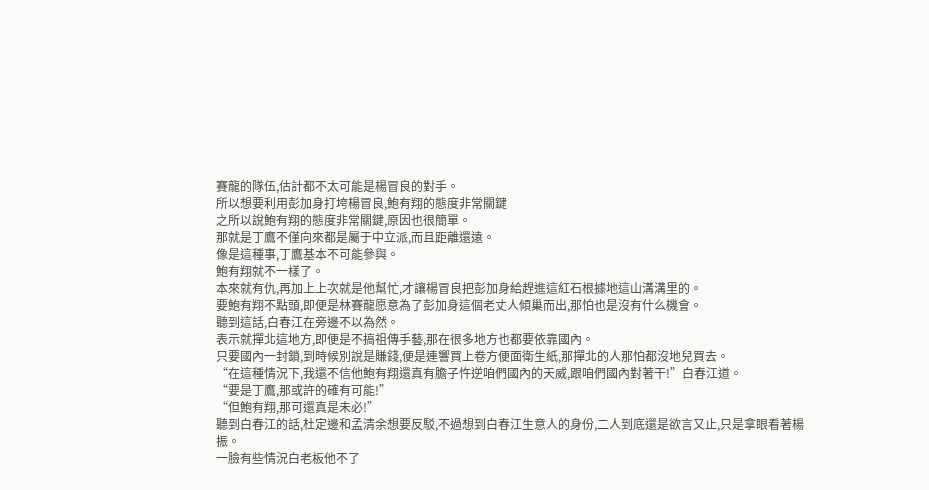賽龍的隊伍,估計都不太可能是楊冒良的對手。
所以想要利用彭加身打垮楊冒良,鮑有翔的態度非常關鍵
之所以說鮑有翔的態度非常關鍵,原因也很簡單。
那就是丁鷹不僅向來都是屬于中立派,而且距離還遠。
像是這種事,丁鷹基本不可能參與。
鮑有翔就不一樣了。
本來就有仇,再加上上次就是他幫忙,才讓楊冒良把彭加身給趕進這紅石根據地這山溝溝里的。
要鮑有翔不點頭,即便是林賽龍愿意為了彭加身這個老丈人傾巢而出,那怕也是沒有什么機會。
聽到這話,白春江在旁邊不以為然。
表示就撣北這地方,即便是不搞祖傳手藝,那在很多地方也都要依靠國內。
只要國內一封鎖,到時候別說是賺錢,便是連響買上卷方便面衛生紙,那撣北的人那怕都沒地兒買去。
“在這種情況下,我還不信他鮑有翔還真有膽子忤逆咱們國內的天威,跟咱們國內對著干!”白春江道。
“要是丁鷹,那或許的確有可能!”
“但鮑有翔,那可還真是未必!”
聽到白春江的話,杜定邊和孟清余想要反駁,不過想到白春江生意人的身份,二人到底還是欲言又止,只是拿眼看著楊振。
一臉有些情況白老板他不了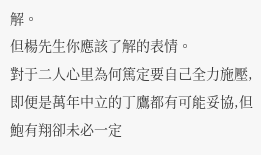解。
但楊先生你應該了解的表情。
對于二人心里為何篤定要自己全力施壓,即便是萬年中立的丁鷹都有可能妥協,但鮑有翔卻未必一定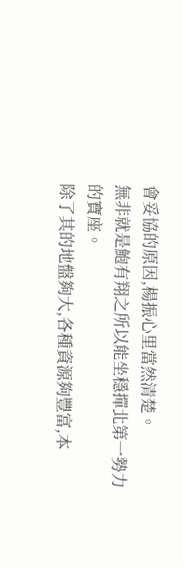會妥協的原因,楊振心里當然清楚。
無非就是鮑有翔之所以能坐穩撣北第一勢力的寶座。
除了其的地盤夠大,各種資源夠豐富,本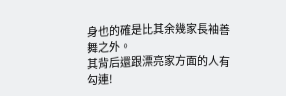身也的確是比其余幾家長袖善舞之外。
其背后還跟漂亮家方面的人有勾連!